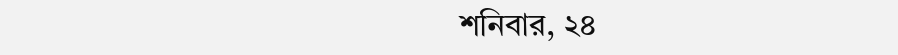শনিবার, ২৪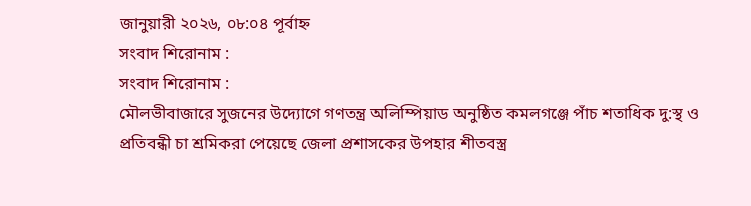জানুয়ারী ২০২৬, ০৮:০৪ পূর্বাহ্ন
সংবাদ শিরোনাম :
সংবাদ শিরোনাম :
মৌলভীবাজারে সুজনের উদ্যোগে গণতন্ত্র অলিম্পিয়াড অনুষ্ঠিত কমলগঞ্জে পাঁচ শতাধিক দু:স্থ ও প্রতিবন্ধী চা শ্রমিকরা পেয়েছে জেলা প্রশাসকের উপহার শীতবস্ত্র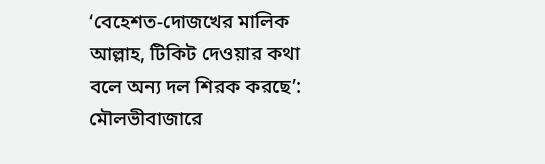‘বেহেশত-দোজখের মালিক আল্লাহ, টিকিট দেওয়ার কথা বলে অন্য দল শিরক করছে’: মৌলভীবাজারে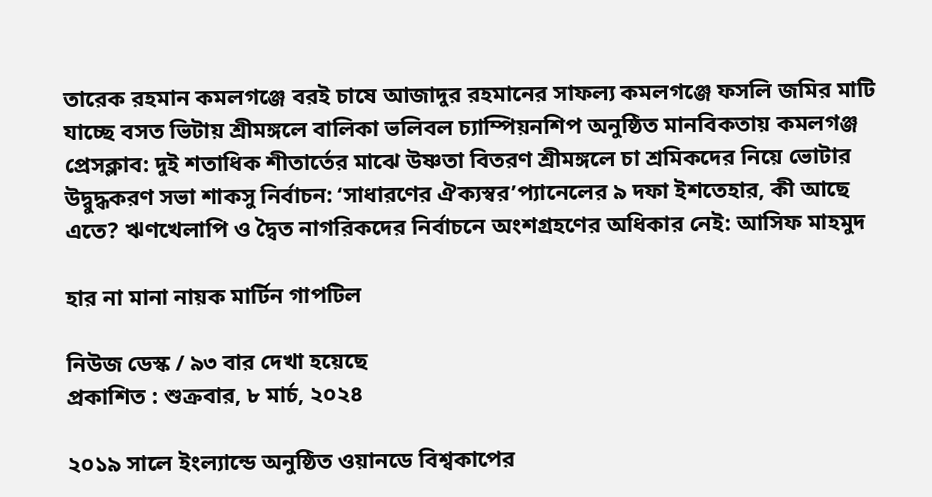তারেক রহমান কমলগঞ্জে বরই চাষে আজাদুর রহমানের সাফল্য কমলগঞ্জে ফসলি জমির মাটি যাচ্ছে বসত ভিটায় শ্রীমঙ্গলে বালিকা ভলিবল চ্যাম্পিয়নশিপ অনুষ্ঠিত মানবিকতায় কমলগঞ্জ প্রেসক্লাব: দুই শতাধিক শীতার্তের মাঝে উষ্ণতা বিতরণ শ্রীমঙ্গলে চা শ্রমিকদের নিয়ে ভোটার উদ্বুদ্ধকরণ সভা শাকসু নির্বাচন: ‘সাধারণের ঐক্যস্বর’প্যানেলের ৯ দফা ইশতেহার, কী আছে এতে? ঋণখেলাপি ও দ্বৈত নাগরিকদের নির্বাচনে অংশগ্রহণের অধিকার নেই: আসিফ মাহমুদ

হার না মানা নায়ক মার্টিন গাপটিল

নিউজ ডেস্ক / ৯৩ বার দেখা হয়েছে
প্রকাশিত : শুক্রবার, ৮ মার্চ, ২০২৪

২০১৯ সালে ইংল্যান্ডে অনুষ্ঠিত ওয়ানডে বিশ্বকাপের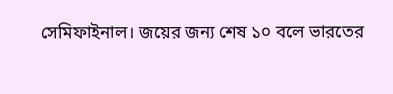সেমিফাইনাল। জয়ের জন্য শেষ ১০ বলে ভারতের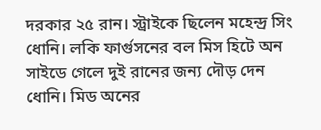দরকার ২৫ রান। স্ট্রাইকে ছিলেন মহেন্দ্র সিং ধোনি। লকি ফার্গুসনের বল মিস হিটে অন সাইডে গেলে দুই রানের জন্য দৌড় দেন ধোনি। মিড অনের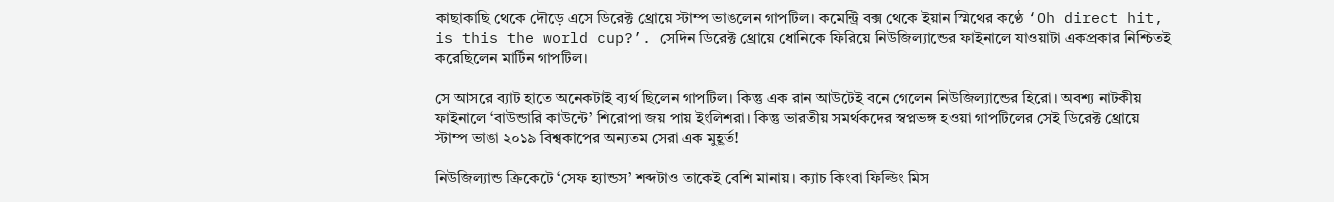কাছাকাছি থেকে দৌড়ে এসে ডিরেক্ট থ্রোয়ে স্টাম্প ভাঙলেন গাপটিল। কমেন্ট্রি বক্স থেকে ইয়ান স্মিথের কণ্ঠে ‘Oh direct hit, is this the world cup?’. সেদিন ডিরেক্ট থ্রোয়ে ধোনিকে ফিরিয়ে নিউজিল্যান্ডের ফাইনালে যাওয়াটা একপ্রকার নিশ্চিতই করেছিলেন মার্টিন গাপটিল।

সে আসরে ব্যাট হাতে অনেকটাই ব্যর্থ ছিলেন গাপটিল। কিন্তু এক রান আউটেই বনে গেলেন নিউজিল্যান্ডের হিরো। অবশ্য নাটকীয় ফাইনালে ‘বাউন্ডারি কাউন্টে’ শিরোপা জয় পায় ইংলিশরা। কিন্তু ভারতীয় সমর্থকদের স্বপ্নভঙ্গ হওয়া গাপটিলের সেই ডিরেক্ট থ্রোয়ে স্টাম্প ভাঙা ২০১৯ বিশ্বকাপের অন্যতম সেরা এক মুহূর্ত!

নিউজিল্যান্ড ক্রিকেটে ‘সেফ হ্যান্ডস’ শব্দটাও তাকেই বেশি মানায়। ক্যাচ কিংবা ফিল্ডিং মিস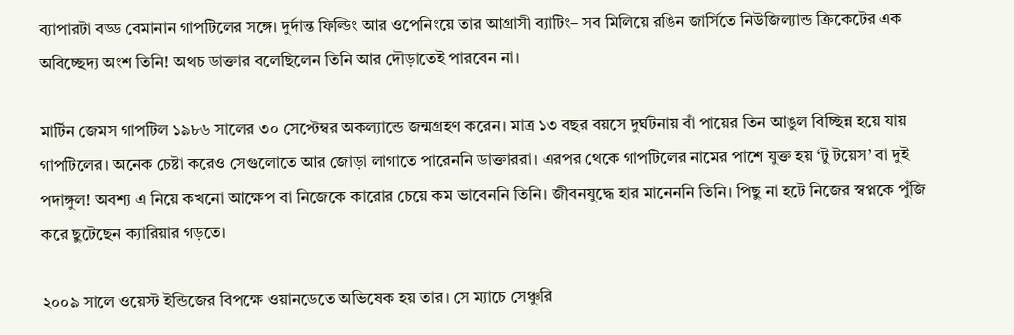ব্যাপারটা বড্ড বেমানান গাপটিলের সঙ্গে। দুর্দান্ত ফিল্ডিং আর ওপেনিংয়ে তার আগ্রাসী ব্যাটিং– সব মিলিয়ে রঙিন জার্সিতে নিউজিল্যান্ড ক্রিকেটের এক অবিচ্ছেদ্য অংশ তিনি! অথচ ডাক্তার বলেছিলেন তিনি আর দৌড়াতেই পারবেন না।

মার্টিন জেমস গাপটিল ১৯৮৬ সালের ৩০ সেপ্টেম্বর অকল্যান্ডে জন্মগ্রহণ করেন। মাত্র ১৩ বছর বয়সে দুর্ঘটনায় বাঁ পায়ের তিন আঙুল বিচ্ছিন্ন হয়ে যায় গাপটিলের। অনেক চেষ্টা করেও সেগুলোতে আর জোড়া লাগাতে পারেননি ডাক্তাররা। এরপর থেকে গাপটিলের নামের পাশে যুক্ত হয় ‘টু টয়েস’ বা দুই পদাঙ্গুল! অবশ্য এ নিয়ে কখনো আক্ষেপ বা নিজেকে কারোর চেয়ে কম ভাবেননি তিনি। জীবনযুদ্ধে হার মানেননি তিনি। পিছু না হটে নিজের স্বপ্নকে পুঁজি করে ছুটেছেন ক্যারিয়ার গড়তে।

২০০৯ সালে ওয়েস্ট ইন্ডিজের বিপক্ষে ওয়ানডেতে অভিষেক হয় তার। সে ম্যাচে সেঞ্চুরি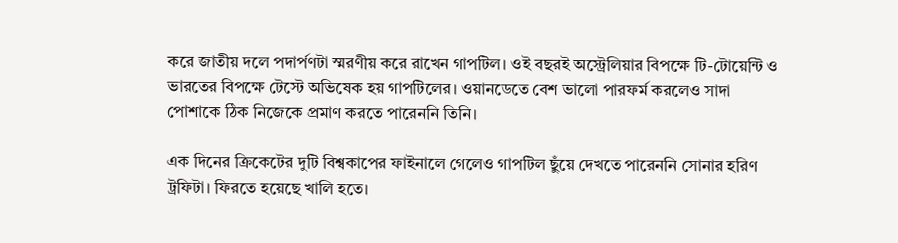করে জাতীয় দলে পদার্পণটা স্মরণীয় করে রাখেন গাপটিল। ওই বছরই অস্ট্রেলিয়ার বিপক্ষে টি-টোয়েন্টি ও ভারতের বিপক্ষে টেস্টে অভিষেক হয় গাপটিলের। ওয়ানডেতে বেশ ভালো পারফর্ম করলেও সাদা পোশাকে ঠিক নিজেকে প্রমাণ করতে পারেননি তিনি।

এক দিনের ক্রিকেটের দুটি বিশ্বকাপের ফাইনালে গেলেও গাপটিল ছুঁয়ে দেখতে পারেননি সোনার হরিণ ট্রফিটা। ফিরতে হয়েছে খালি হতে।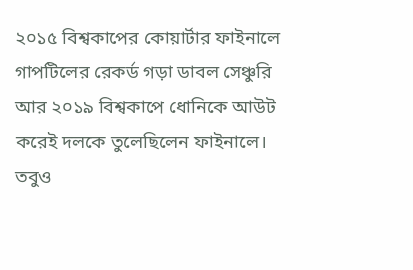২০১৫ বিশ্বকাপের কোয়ার্টার ফাইনালে গাপটিলের রেকর্ড গড়া ডাবল সেঞ্চুরি আর ২০১৯ বিশ্বকাপে ধোনিকে আউট করেই দলকে তুলেছিলেন ফাইনালে। তবুও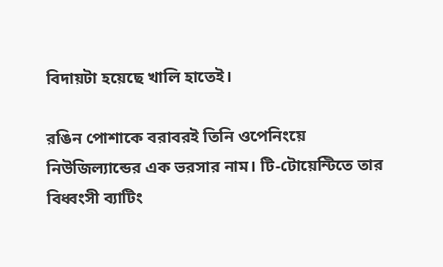বিদায়টা হয়েছে খালি হাতেই।

রঙিন পোশাকে বরাবরই তিনি ওপেনিংয়ে নিউজিল্যান্ডের এক ভরসার নাম। টি-টোয়েন্টিতে তার বিধ্বংসী ব্যাটিং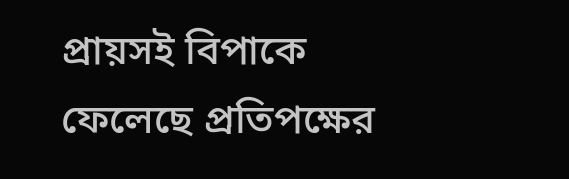প্রায়সই বিপাকে ফেলেছে প্রতিপক্ষের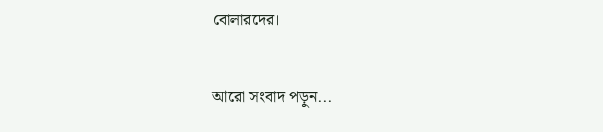বোলারদের।


আরো সংবাদ পড়ুন...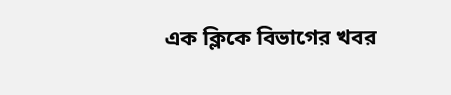এক ক্লিকে বিভাগের খবর